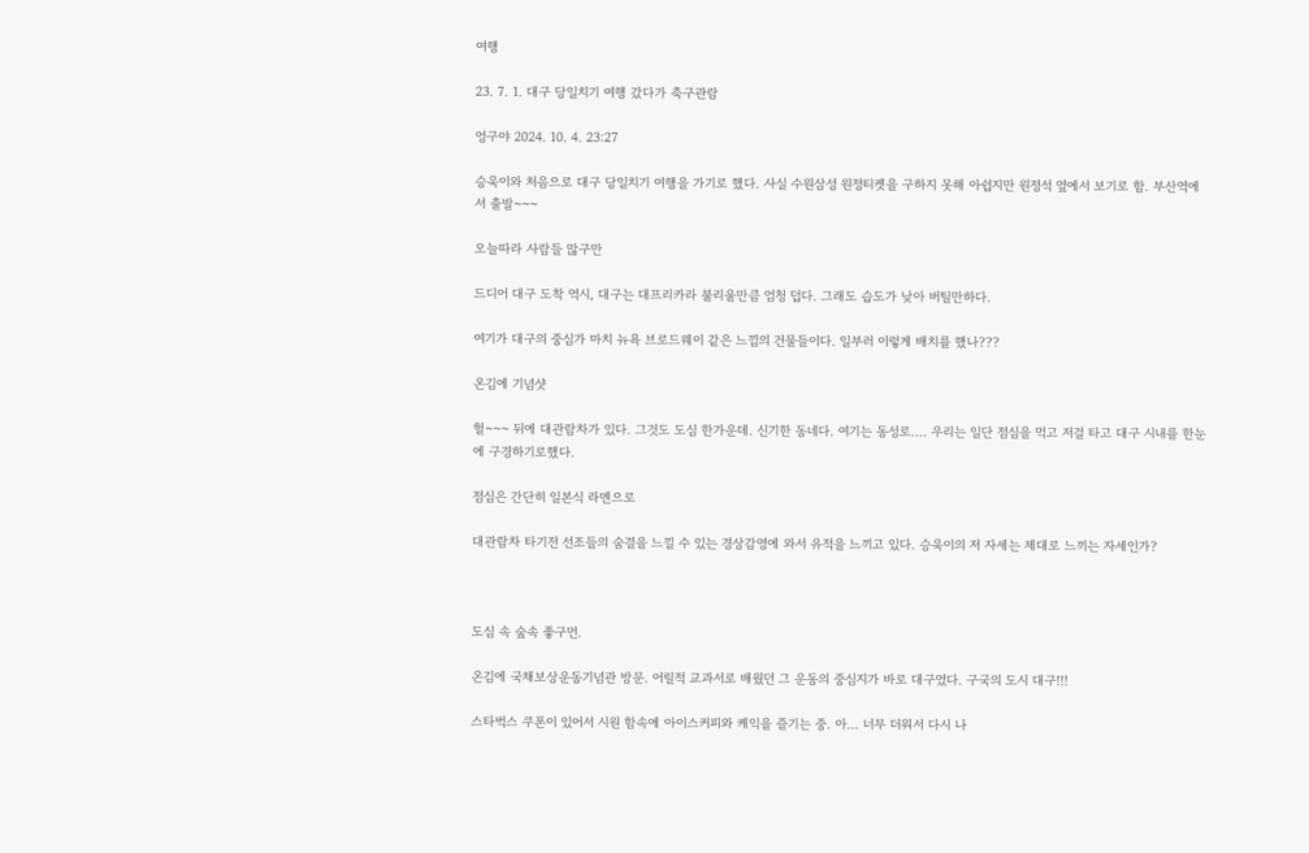여행

23. 7. 1. 대구 당일치기 여행 갔다가 축구관람

엉구야 2024. 10. 4. 23:27

승욱이와 처음으로 대구 당일치기 여행을 가기로 했다. 사실 수원삼성 원정티켓을 구하지 못해 아쉽지만 원정석 옆에서 보기로 함. 부산역에서 출발~~~

오늘따라 사람들 많구만

드디어 대구 도착 역시, 대구는 대프리카라 불리울만큼 엄청 덥다. 그래도 습도가 낮아 버틸만하다.

여기가 대구의 중심가 마치 뉴욕 브로드웨이 같은 느낌의 건물들이다. 일부러 이렇게 배치를 했나???

온김에 기념샷

헐~~~ 뒤에 대관람차가 있다. 그것도 도심 한가운데. 신기한 동네다. 여기는 동성로.... 우리는 일단 점심을 먹고 저걸 타고 대구 시내를 한눈에 구경하기로했다.

점심은 간단히 일본식 라멘으로

대관람차 타기전 선조들의 숨결을 느낄 수 있는 경상감영에 와서 유적을 느끼고 있다. 승욱이의 저 자세는 제대로 느끼는 자세인가?



도심 속 숲속 좋구먼.

온김에 국채보상운동기념관 방문. 어릴적 교과서로 배웠던 그 운동의 중심지가 바로 대구였다. 구국의 도시 대구!!!

스타벅스 쿠폰이 있어서 시원 함속에 아이스커피와 케익을 즐기는 중. 아... 너무 더워서 다시 나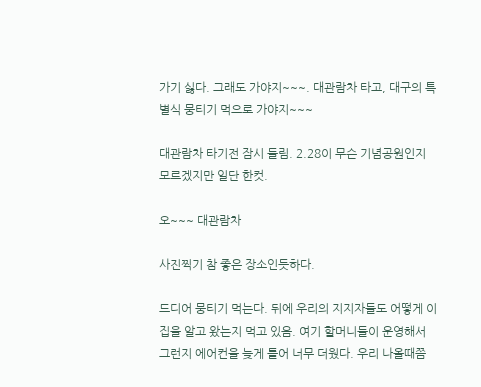가기 싫다. 그래도 가야지~~~. 대관람차 타고, 대구의 특별식 뭉티기 먹으로 가야지~~~

대관람차 타기전 잠시 들림. 2.28이 무슨 기념공원인지 모르겠지만 일단 한컷.

오~~~ 대관람차

사진찍기 참 좋은 장소인듯하다.

드디어 뭉티기 먹는다. 뒤에 우리의 지지자들도 어떻게 이집을 알고 왔는지 먹고 있음. 여기 할머니들이 운영해서 그런지 에어컨을 늦게 틀어 너무 더웠다. 우리 나올때쯤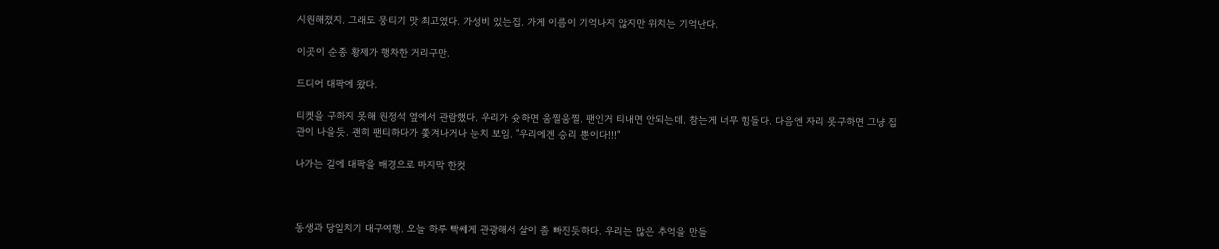시원해졌지. 그래도 뭉티기 맛 최고였다. 가성비 있는집. 가게 이름이 기억나지 않지만 위치는 기억난다.

이곳이 순종 황제가 행차한 거리구만.

드디어 대팍에 왔다.

티켓을 구하지 못해 원정석 옆에서 관람했다. 우리가 슛하면 움찔움찔. 팬인거 티내면 안되는데. 참는게 너무 힘들다. 다음엔 자리 못구하면 그냥 집관이 나을듯. 괜히 팬티하다가 쫓겨나거나 눈치 보임. "우리에겐 승리 뿐이다!!!"

나가는 길에 대팍을 배경으로 마지막 한컷



동생과 당일치기 대구여행. 오늘 하루 빡쎄게 관광해서 살이 좀 빠진듯하다. 우리는 많은 추억을 만들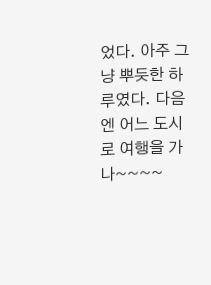었다. 아주 그냥 뿌듯한 하루였다. 다음엔 어느 도시로 여행을 가나~~~~